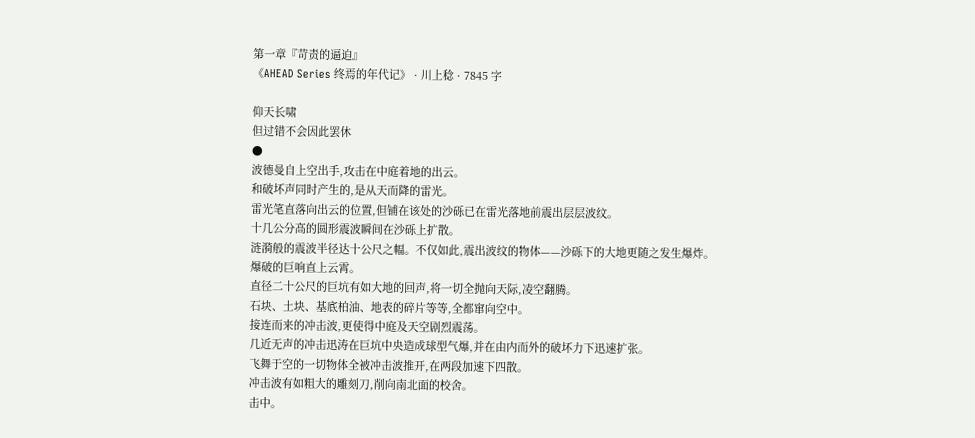第一章『苛责的逼迫』
《AHEAD Series 终焉的年代记》 · 川上稔 · 7845 字

仰天长啸
但过错不会因此罢休
●
波德曼自上空出手,攻击在中庭着地的出云。
和破坏声同时产生的,是从天而降的雷光。
雷光笔直落向出云的位置,但铺在该处的沙砾已在雷光落地前震出层层波纹。
十几公分高的圆形震波瞬间在沙砾上扩散。
涟漪般的震波半径达十公尺之幅。不仅如此,震出波纹的物体——沙砾下的大地更随之发生爆炸。
爆破的巨响直上云霄。
直径二十公尺的巨坑有如大地的回声,将一切全抛向天际,凌空翻腾。
石块、土块、基底柏油、地表的碎片等等,全都窜向空中。
接连而来的冲击波,更使得中庭及天空剧烈震荡。
几近无声的冲击迅涛在巨坑中央造成球型气爆,并在由内而外的破坏力下迅速扩张。
飞舞于空的一切物体全被冲击波推开,在两段加速下四散。
冲击波有如粗大的雕刻刀,削向南北面的校舍。
击中。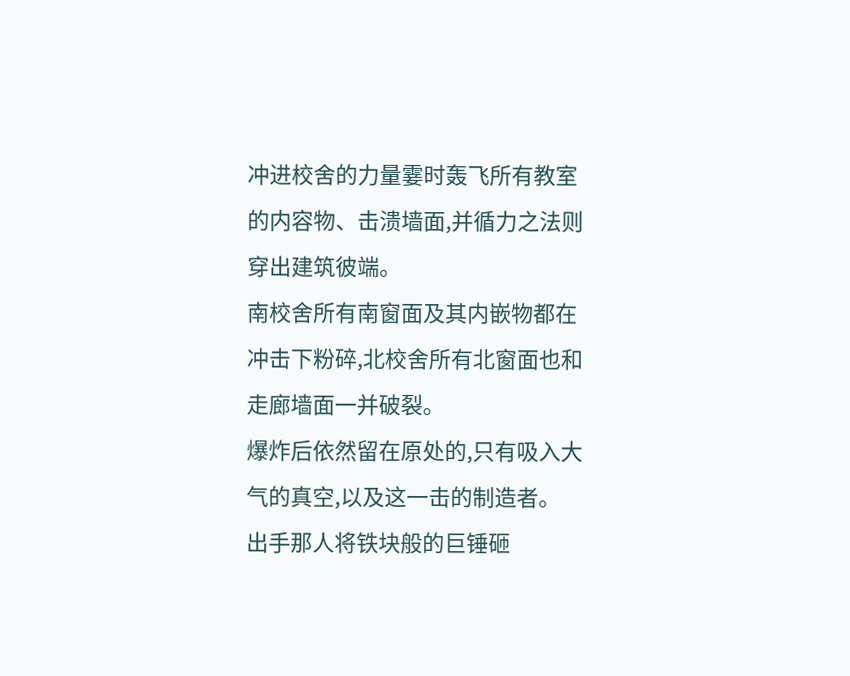冲进校舍的力量霎时轰飞所有教室的内容物、击溃墙面,并循力之法则穿出建筑彼端。
南校舍所有南窗面及其内嵌物都在冲击下粉碎,北校舍所有北窗面也和走廊墙面一并破裂。
爆炸后依然留在原处的,只有吸入大气的真空,以及这一击的制造者。
出手那人将铁块般的巨锤砸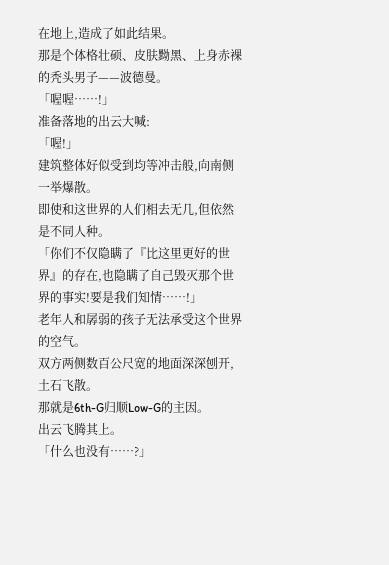在地上,造成了如此结果。
那是个体格壮硕、皮肤黝黑、上身赤裸的秃头男子——波德曼。
「喔喔……!」
准备落地的出云大喊:
「喔!」
建筑整体好似受到均等冲击般,向南侧一举爆散。
即使和这世界的人们相去无几,但依然是不同人种。
「你们不仅隐瞒了『比这里更好的世界』的存在,也隐瞒了自己毁灭那个世界的事实!要是我们知情……!」
老年人和孱弱的孩子无法承受这个世界的空气。
双方两侧数百公尺宽的地面深深刨开,土石飞散。
那就是6th-G归顺Low-G的主因。
出云飞腾其上。
「什么也没有……?」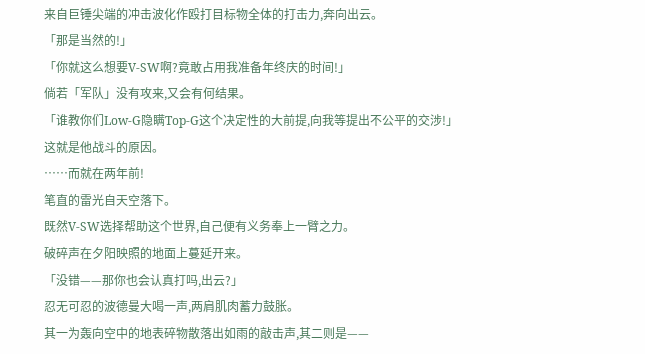来自巨锤尖端的冲击波化作殴打目标物全体的打击力,奔向出云。
「那是当然的!」
「你就这么想要V-SW啊?竟敢占用我准备年终庆的时间!」
倘若「军队」没有攻来,又会有何结果。
「谁教你们Low-G隐瞒Top-G这个决定性的大前提,向我等提出不公平的交涉!」
这就是他战斗的原因。
……而就在两年前!
笔直的雷光自天空落下。
既然V-SW选择帮助这个世界,自己便有义务奉上一臂之力。
破碎声在夕阳映照的地面上蔓延开来。
「没错——那你也会认真打吗,出云?」
忍无可忍的波德曼大喝一声,两肩肌肉蓄力鼓胀。
其一为轰向空中的地表碎物散落出如雨的敲击声,其二则是——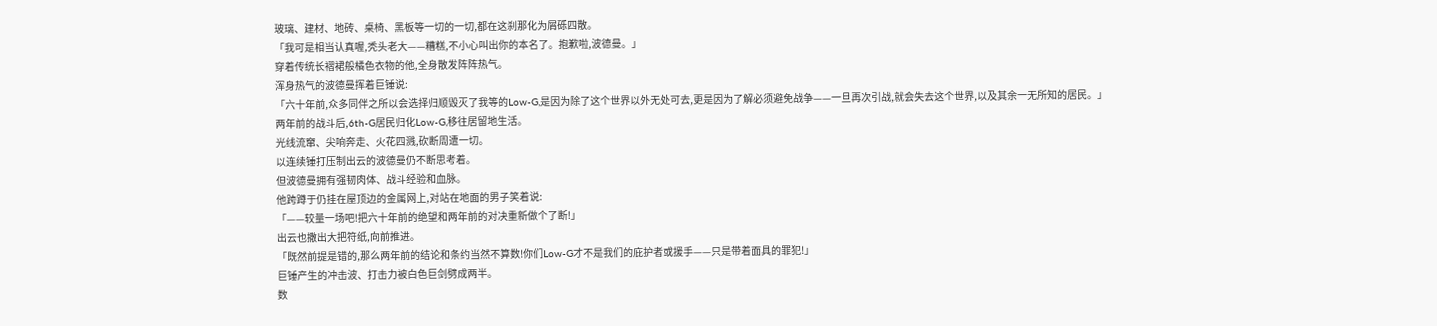玻璃、建材、地砖、桌椅、黑板等一切的一切,都在这刹那化为屑砾四散。
「我可是相当认真喔,秃头老大——糟糕,不小心叫出你的本名了。抱歉啦,波德曼。」
穿着传统长褶裙般橘色衣物的他,全身散发阵阵热气。
浑身热气的波德曼挥着巨锤说:
「六十年前,众多同伴之所以会选择归顺毁灭了我等的Low-G,是因为除了这个世界以外无处可去,更是因为了解必须避免战争——一旦再次引战,就会失去这个世界,以及其余一无所知的居民。」
两年前的战斗后,6th-G居民归化Low-G,移往居留地生活。
光线流窜、尖响奔走、火花四溅,砍断周遭一切。
以连续锤打压制出云的波德曼仍不断思考着。
但波德曼拥有强韧肉体、战斗经验和血脉。
他跨蹲于仍挂在屋顶边的金属网上,对站在地面的男子笑着说:
「——较量一场吧!把六十年前的绝望和两年前的对决重新做个了断!」
出云也撒出大把符纸,向前推进。
「既然前提是错的,那么两年前的结论和条约当然不算数!你们Low-G才不是我们的庇护者或援手——只是带着面具的罪犯!」
巨锤产生的冲击波、打击力被白色巨剑劈成两半。
数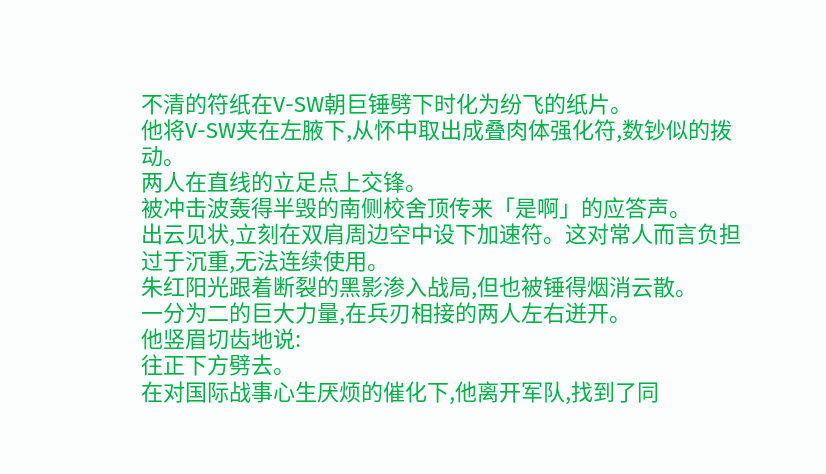不清的符纸在V-SW朝巨锤劈下时化为纷飞的纸片。
他将V-SW夹在左腋下,从怀中取出成叠肉体强化符,数钞似的拨动。
两人在直线的立足点上交锋。
被冲击波轰得半毁的南侧校舍顶传来「是啊」的应答声。
出云见状,立刻在双肩周边空中设下加速符。这对常人而言负担过于沉重,无法连续使用。
朱红阳光跟着断裂的黑影渗入战局,但也被锤得烟消云散。
一分为二的巨大力量,在兵刃相接的两人左右迸开。
他竖眉切齿地说:
往正下方劈去。
在对国际战事心生厌烦的催化下,他离开军队,找到了同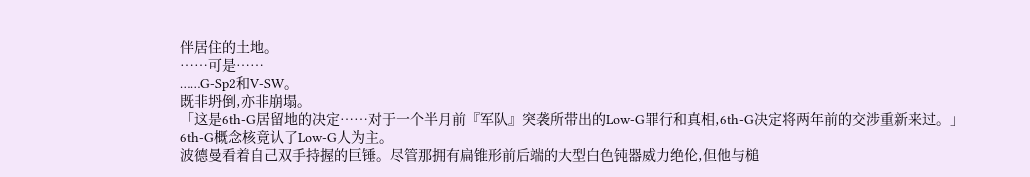伴居住的土地。
……可是……
……G-Sp2和V-SW。
既非坍倒,亦非崩塌。
「这是6th-G居留地的决定……对于一个半月前『军队』突袭所带出的Low-G罪行和真相,6th-G决定将两年前的交涉重新来过。」
6th-G概念核竟认了Low-G人为主。
波德曼看着自己双手持握的巨锤。尽管那拥有扁锥形前后端的大型白色钝器威力绝伦,但他与槌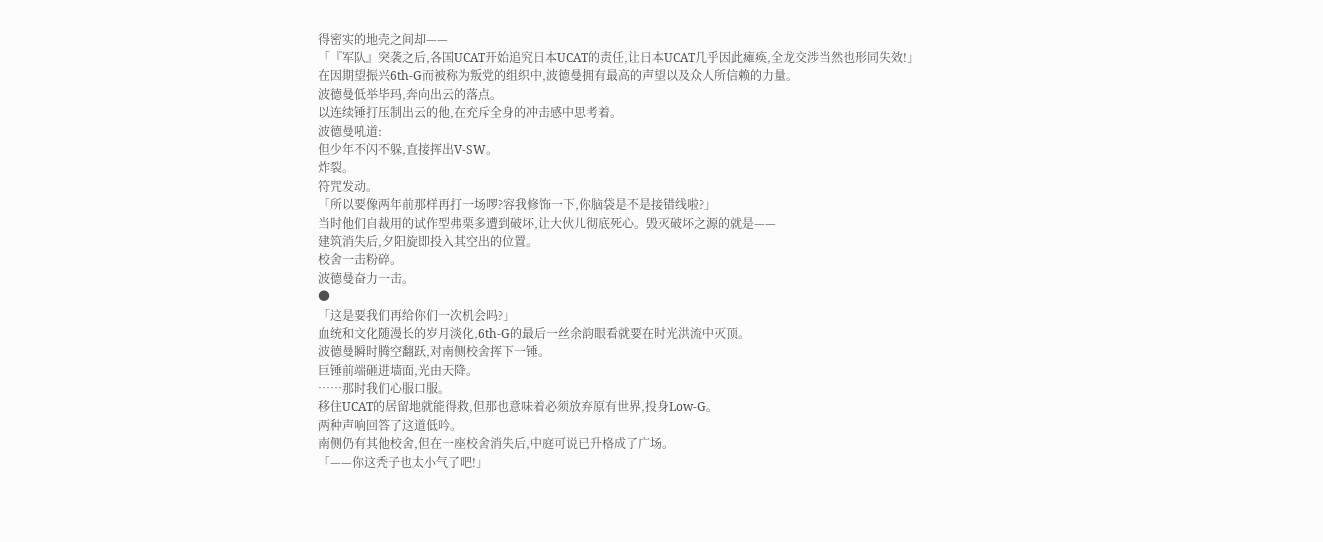得密实的地壳之间却——
「『军队』突袭之后,各国UCAT开始追究日本UCAT的责任,让日本UCAT几乎因此瘫痪,全龙交涉当然也形同失效!」
在因期望振兴6th-G而被称为叛党的组织中,波德曼拥有最高的声望以及众人所信赖的力量。
波德曼低举毕玛,奔向出云的落点。
以连续锤打压制出云的他,在充斥全身的冲击感中思考着。
波德曼吼道:
但少年不闪不躲,直接挥出V-SW。
炸裂。
符咒发动。
「所以要像两年前那样再打一场啰?容我修饰一下,你脑袋是不是接错线啦?」
当时他们自裁用的试作型弗栗多遭到破坏,让大伙儿彻底死心。毁灭破坏之源的就是——
建筑消失后,夕阳旋即投入其空出的位置。
校舍一击粉碎。
波德曼奋力一击。
●
「这是要我们再给你们一次机会吗?」
血统和文化随漫长的岁月淡化,6th-G的最后一丝余韵眼看就要在时光洪流中灭顶。
波德曼瞬时腾空翻跃,对南侧校舍挥下一锤。
巨锤前端砸进墙面,光由天降。
……那时我们心服口服。
移住UCAT的居留地就能得救,但那也意味着必须放弃原有世界,投身Low-G。
两种声响回答了这道低吟。
南侧仍有其他校舍,但在一座校舍消失后,中庭可说已升格成了广场。
「——你这秃子也太小气了吧!」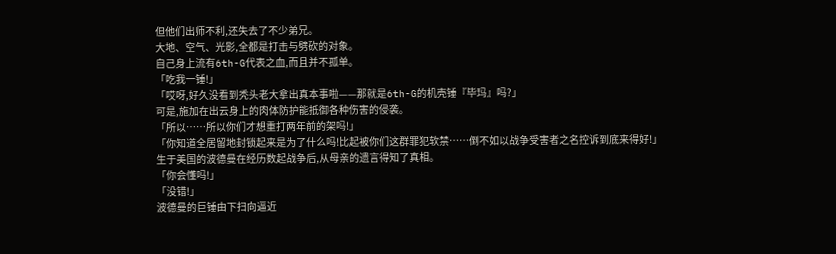但他们出师不利,还失去了不少弟兄。
大地、空气、光影,全都是打击与劈砍的对象。
自己身上流有6th-G代表之血,而且并不孤单。
「吃我一锤!」
「哎呀,好久没看到秃头老大拿出真本事啦——那就是6th-G的机壳锤『毕玛』吗?」
可是,施加在出云身上的肉体防护能抵御各种伤害的侵袭。
「所以……所以你们才想重打两年前的架吗!」
「你知道全居留地封锁起来是为了什么吗!比起被你们这群罪犯软禁……倒不如以战争受害者之名控诉到底来得好!」
生于美国的波德曼在经历数起战争后,从母亲的遗言得知了真相。
「你会懂吗!」
「没错!」
波德曼的巨锤由下扫向逼近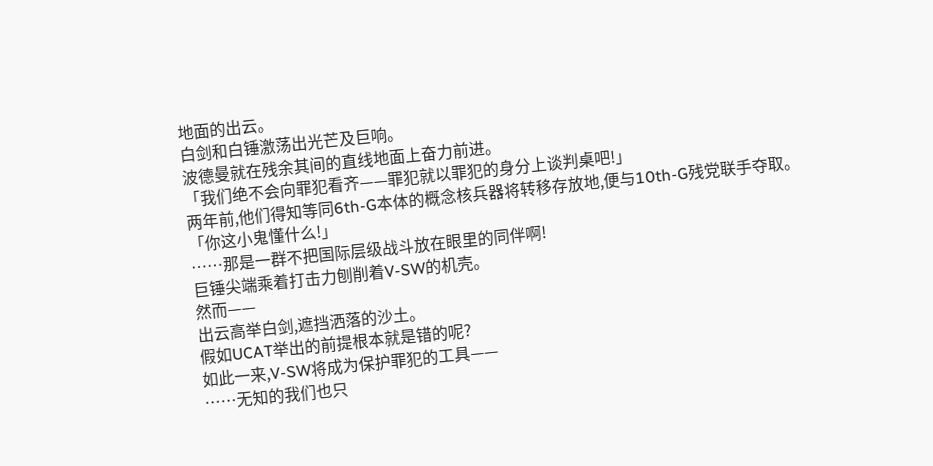地面的出云。
白剑和白锤激荡出光芒及巨响。
波德曼就在残余其间的直线地面上奋力前进。
「我们绝不会向罪犯看齐——罪犯就以罪犯的身分上谈判桌吧!」
两年前,他们得知等同6th-G本体的概念核兵器将转移存放地,便与10th-G残党联手夺取。
「你这小鬼懂什么!」
……那是一群不把国际层级战斗放在眼里的同伴啊!
巨锤尖端乘着打击力刨削着V-SW的机壳。
然而——
出云高举白剑,遮挡洒落的沙土。
假如UCAT举出的前提根本就是错的呢?
如此一来,V-SW将成为保护罪犯的工具——
……无知的我们也只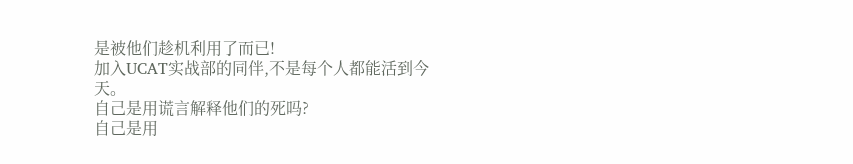是被他们趁机利用了而已!
加入UCAT实战部的同伴,不是每个人都能活到今天。
自己是用谎言解释他们的死吗?
自己是用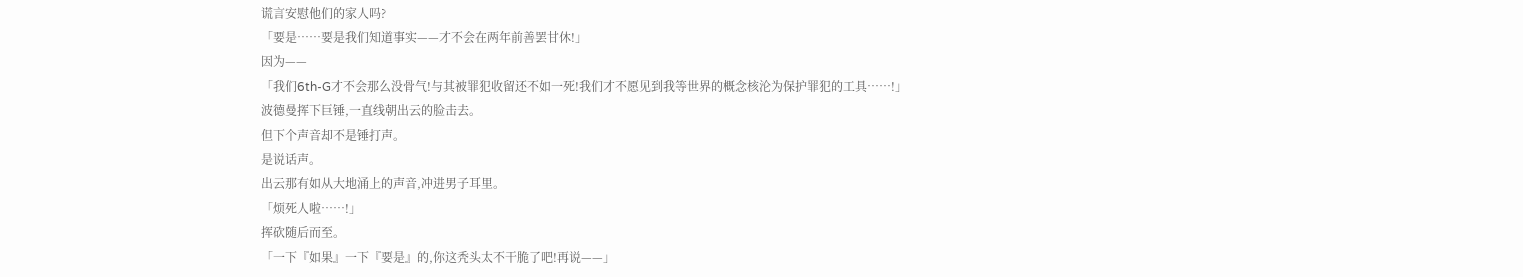谎言安慰他们的家人吗?
「要是……要是我们知道事实——才不会在两年前善罢甘休!」
因为——
「我们6th-G才不会那么没骨气!与其被罪犯收留还不如一死!我们才不愿见到我等世界的概念核沦为保护罪犯的工具……!」
波德曼挥下巨锤,一直线朝出云的脸击去。
但下个声音却不是锤打声。
是说话声。
出云那有如从大地涌上的声音,冲进男子耳里。
「烦死人啦……!」
挥砍随后而至。
「一下『如果』一下『要是』的,你这秃头太不干脆了吧!再说——」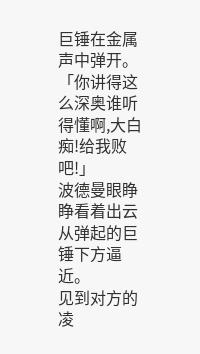巨锤在金属声中弹开。
「你讲得这么深奥谁听得懂啊,大白痴!给我败吧!」
波德曼眼睁睁看着出云从弹起的巨锤下方逼近。
见到对方的凌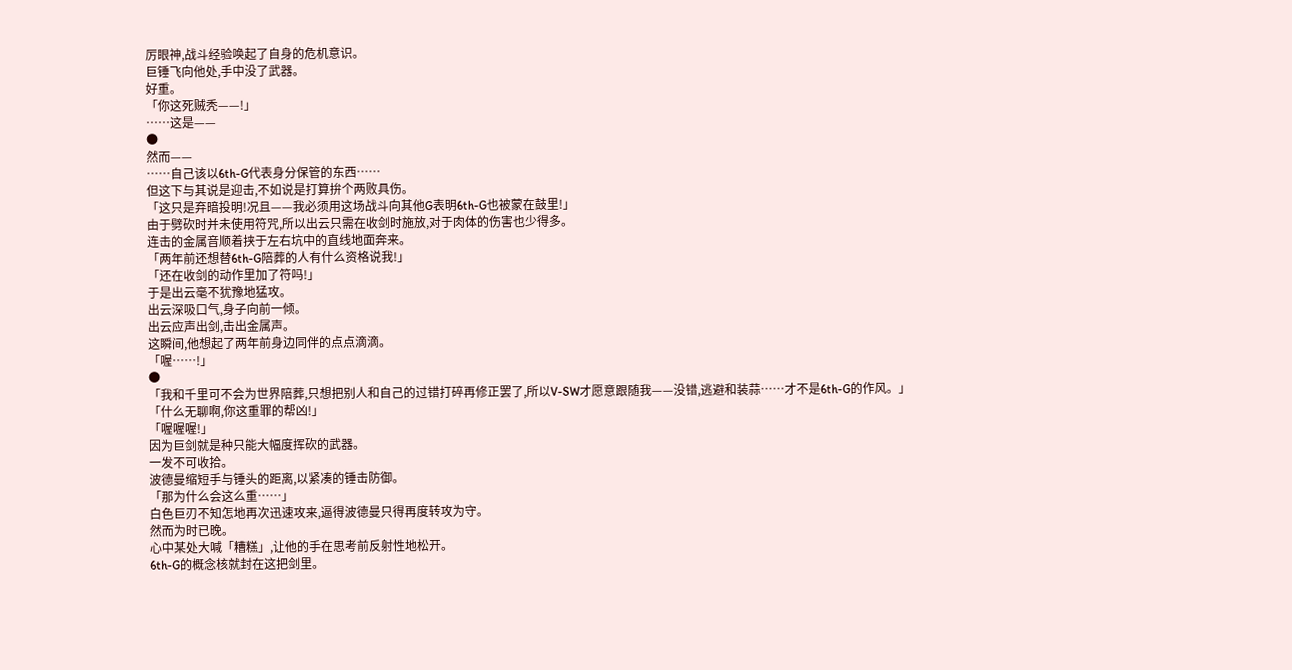厉眼神,战斗经验唤起了自身的危机意识。
巨锤飞向他处,手中没了武器。
好重。
「你这死贼秃——!」
……这是——
●
然而——
……自己该以6th-G代表身分保管的东西……
但这下与其说是迎击,不如说是打算拚个两败具伤。
「这只是弃暗投明!况且——我必须用这场战斗向其他G表明6th-G也被蒙在鼓里!」
由于劈砍时并未使用符咒,所以出云只需在收剑时施放,对于肉体的伤害也少得多。
连击的金属音顺着挟于左右坑中的直线地面奔来。
「两年前还想替6th-G陪葬的人有什么资格说我!」
「还在收剑的动作里加了符吗!」
于是出云毫不犹豫地猛攻。
出云深吸口气,身子向前一倾。
出云应声出剑,击出金属声。
这瞬间,他想起了两年前身边同伴的点点滴滴。
「喔……!」
●
「我和千里可不会为世界陪葬,只想把别人和自己的过错打碎再修正罢了,所以V-SW才愿意跟随我——没错,逃避和装蒜……才不是6th-G的作风。」
「什么无聊啊,你这重罪的帮凶!」
「喔喔喔!」
因为巨剑就是种只能大幅度挥砍的武器。
一发不可收拾。
波德曼缩短手与锤头的距离,以紧凑的锤击防御。
「那为什么会这么重……」
白色巨刃不知怎地再次迅速攻来,逼得波德曼只得再度转攻为守。
然而为时已晚。
心中某处大喊「糟糕」,让他的手在思考前反射性地松开。
6th-G的概念核就封在这把剑里。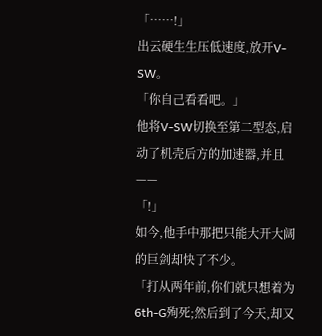「……!」
出云硬生生压低速度,放开V-SW。
「你自己看看吧。」
他将V-SW切换至第二型态,启动了机壳后方的加速器,并且——
「!」
如今,他手中那把只能大开大阔的巨剑却快了不少。
「打从两年前,你们就只想着为6th-G殉死;然后到了今天,却又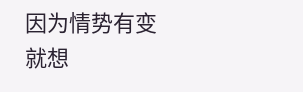因为情势有变就想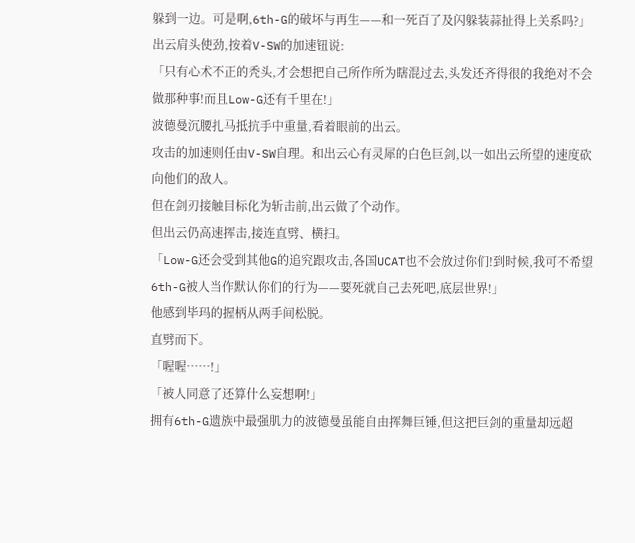躲到一边。可是啊,6th-G的破坏与再生——和一死百了及闪躲装蒜扯得上关系吗?」
出云肩头使劲,按着V-SW的加速钮说:
「只有心术不正的秃头,才会想把自己所作所为瞎混过去,头发还齐得很的我绝对不会做那种事!而且Low-G还有千里在!」
波德曼沉腰扎马抵抗手中重量,看着眼前的出云。
攻击的加速则任由V-SW自理。和出云心有灵犀的白色巨剑,以一如出云所望的速度砍向他们的敌人。
但在剑刃接触目标化为斩击前,出云做了个动作。
但出云仍高速挥击,接连直劈、横扫。
「Low-G还会受到其他G的追究跟攻击,各国UCAT也不会放过你们!到时候,我可不希望6th-G被人当作默认你们的行为——要死就自己去死吧,底层世界!」
他感到毕玛的握柄从两手间松脱。
直劈而下。
「喔喔……!」
「被人同意了还算什么妄想啊!」
拥有6th-G遗族中最强肌力的波德曼虽能自由挥舞巨锤,但这把巨剑的重量却远超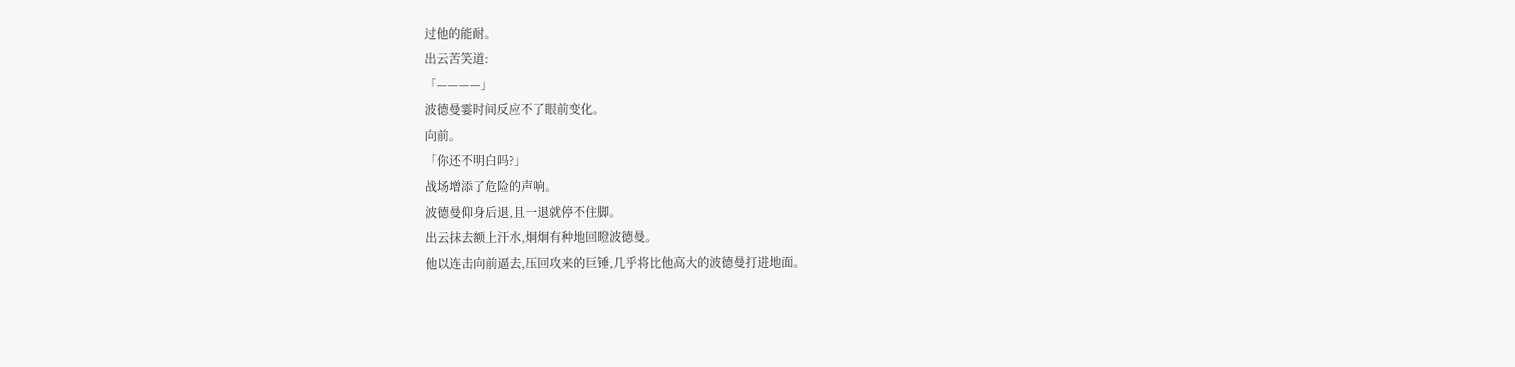过他的能耐。
出云苦笑道:
「————」
波德曼霎时间反应不了眼前变化。
向前。
「你还不明白吗?」
战场增添了危险的声响。
波德曼仰身后退,且一退就停不住脚。
出云抹去额上汗水,炯炯有种地回瞪波德曼。
他以连击向前逼去,压回攻来的巨锤,几乎将比他高大的波德曼打进地面。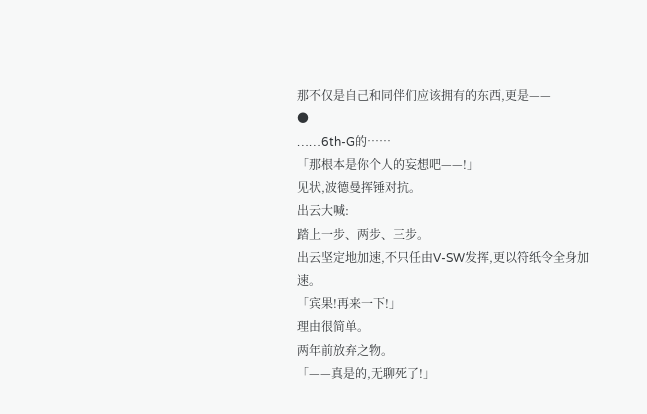那不仅是自己和同伴们应该拥有的东西,更是——
●
……6th-G的……
「那根本是你个人的妄想吧——!」
见状,波德曼挥锤对抗。
出云大喊:
踏上一步、两步、三步。
出云坚定地加速,不只任由V-SW发挥,更以符纸令全身加速。
「宾果!再来一下!」
理由很简单。
两年前放弃之物。
「——真是的,无聊死了!」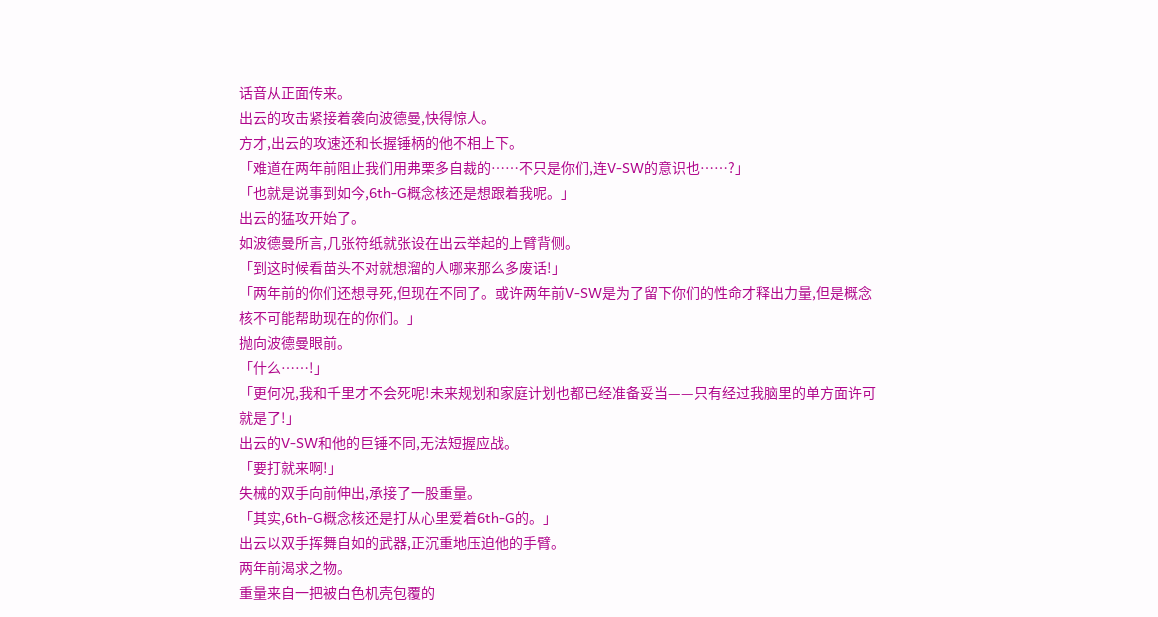话音从正面传来。
出云的攻击紧接着袭向波德曼,快得惊人。
方才,出云的攻速还和长握锤柄的他不相上下。
「难道在两年前阻止我们用弗栗多自裁的……不只是你们,连V-SW的意识也……?」
「也就是说事到如今,6th-G概念核还是想跟着我呢。」
出云的猛攻开始了。
如波德曼所言,几张符纸就张设在出云举起的上臂背侧。
「到这时候看苗头不对就想溜的人哪来那么多废话!」
「两年前的你们还想寻死,但现在不同了。或许两年前V-SW是为了留下你们的性命才释出力量,但是概念核不可能帮助现在的你们。」
抛向波德曼眼前。
「什么……!」
「更何况,我和千里才不会死呢!未来规划和家庭计划也都已经准备妥当——只有经过我脑里的单方面许可就是了!」
出云的V-SW和他的巨锤不同,无法短握应战。
「要打就来啊!」
失械的双手向前伸出,承接了一股重量。
「其实,6th-G概念核还是打从心里爱着6th-G的。」
出云以双手挥舞自如的武器,正沉重地压迫他的手臂。
两年前渴求之物。
重量来自一把被白色机壳包覆的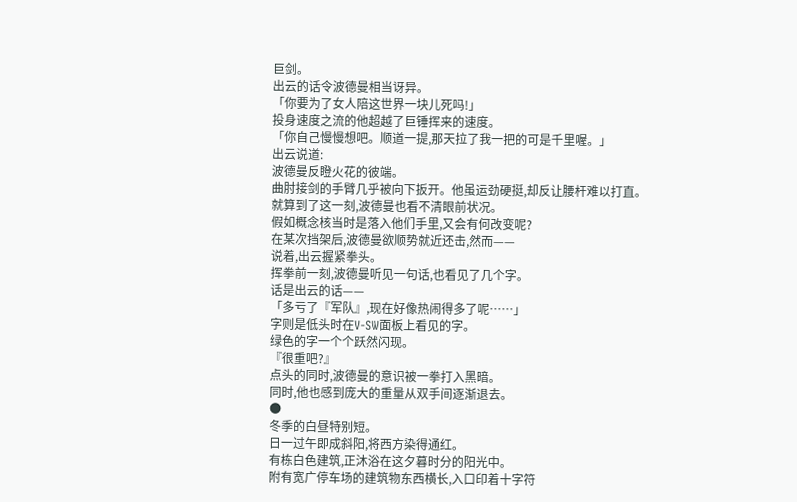巨剑。
出云的话令波德曼相当讶异。
「你要为了女人陪这世界一块儿死吗!」
投身速度之流的他超越了巨锤挥来的速度。
「你自己慢慢想吧。顺道一提,那天拉了我一把的可是千里喔。」
出云说道:
波德曼反瞪火花的彼端。
曲肘接剑的手臂几乎被向下扳开。他虽运劲硬挺,却反让腰杆难以打直。
就算到了这一刻,波德曼也看不清眼前状况。
假如概念核当时是落入他们手里,又会有何改变呢?
在某次挡架后,波德曼欲顺势就近还击,然而——
说着,出云握紧拳头。
挥拳前一刻,波德曼听见一句话,也看见了几个字。
话是出云的话——
「多亏了『军队』,现在好像热闹得多了呢……」
字则是低头时在V-SW面板上看见的字。
绿色的字一个个跃然闪现。
『很重吧?』
点头的同时,波德曼的意识被一拳打入黑暗。
同时,他也感到庞大的重量从双手间逐渐退去。
●
冬季的白昼特别短。
日一过午即成斜阳,将西方染得通红。
有栋白色建筑,正沐浴在这夕暮时分的阳光中。
附有宽广停车场的建筑物东西横长,入口印着十字符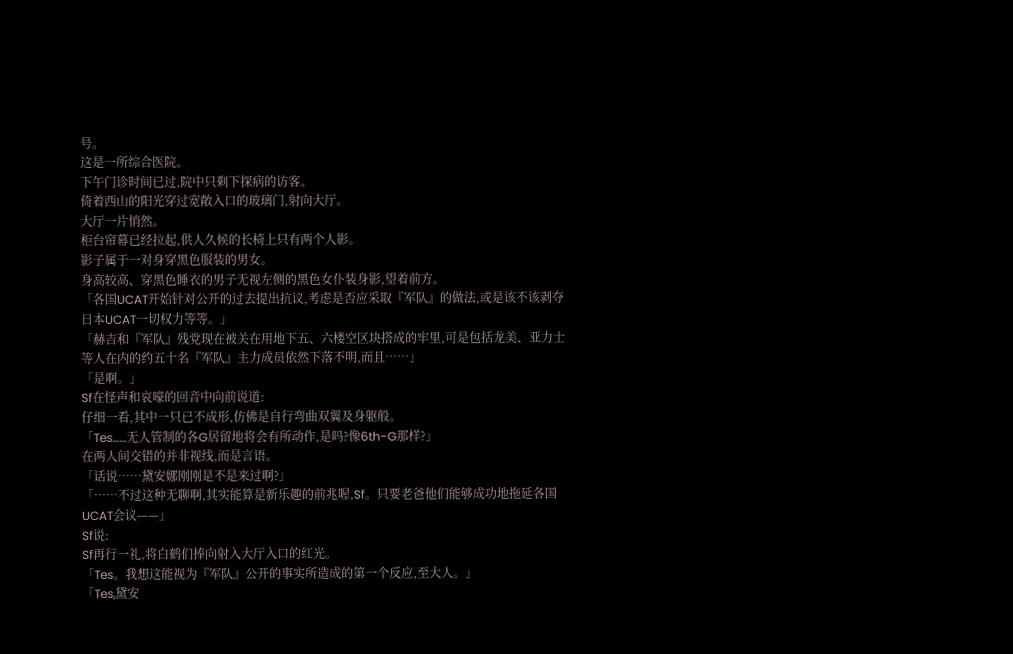号。
这是一所综合医院。
下午门诊时间已过,院中只剩下探病的访客。
倚着西山的阳光穿过宽敞入口的玻璃门,射向大厅。
大厅一片悄然。
柜台帘幕已经拉起,供人久候的长椅上只有两个人影。
影子属于一对身穿黑色服装的男女。
身高较高、穿黑色睡衣的男子无视左侧的黑色女仆装身影,望着前方。
「各国UCAT开始针对公开的过去提出抗议,考虑是否应采取『军队』的做法,或是该不该剥夺日本UCAT一切权力等等。」
「赫吉和『军队』残党现在被关在用地下五、六楼空区块搭成的牢里,可是包括龙美、亚力士等人在内的约五十名『军队』主力成员依然下落不明,而且……」
「是啊。」
Sf在怪声和哀嚎的回音中向前说道:
仔细一看,其中一只已不成形,仿佛是自行弯曲双翼及身躯般。
「Tes……无人管制的各G居留地将会有所动作,是吗?像6th-G那样?」
在两人间交错的并非视线,而是言语。
「话说……黛安娜刚刚是不是来过啊?」
「……不过这种无聊啊,其实能算是新乐趣的前兆喔,Sf。只要老爸他们能够成功地拖延各国UCAT会议——」
Sf说:
Sf再行一礼,将白鹤们捧向射入大厅入口的红光。
「Tes。我想这能视为『军队』公开的事实所造成的第一个反应,至大人。」
「Tes,黛安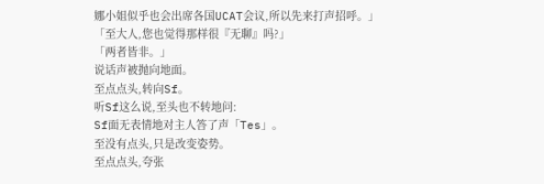娜小姐似乎也会出席各国UCAT会议,所以先来打声招呼。」
「至大人,您也觉得那样很『无聊』吗?」
「两者皆非。」
说话声被抛向地面。
至点点头,转向Sf。
听Sf这么说,至头也不转地问:
Sf面无表情地对主人答了声「Tes」。
至没有点头,只是改变姿势。
至点点头,夸张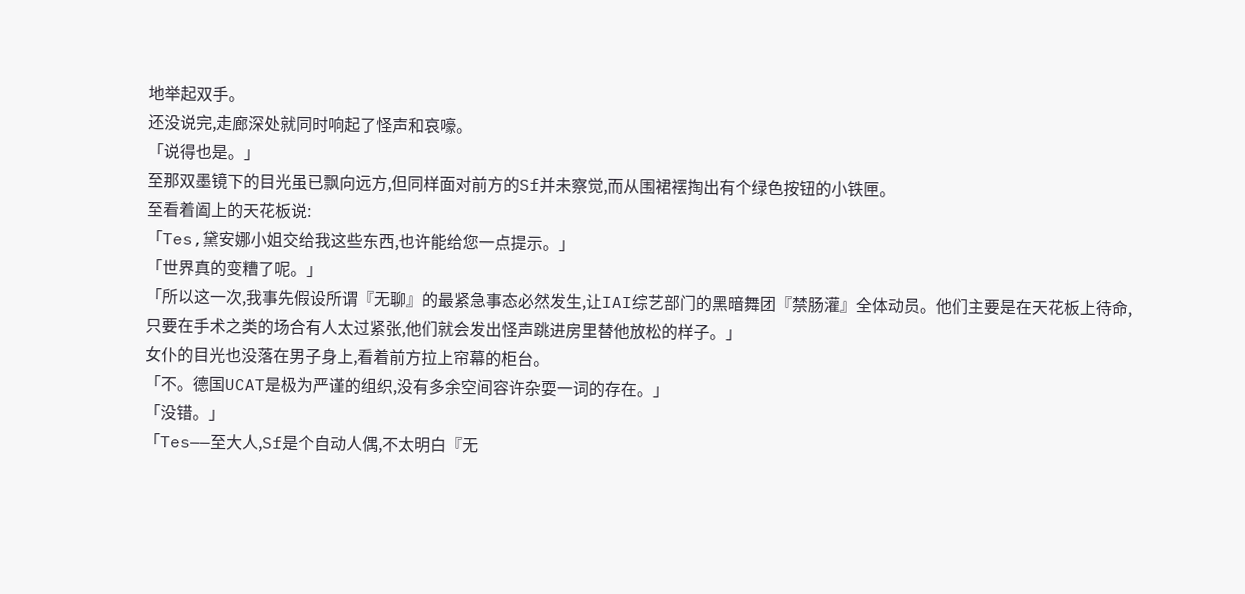地举起双手。
还没说完,走廊深处就同时响起了怪声和哀嚎。
「说得也是。」
至那双墨镜下的目光虽已飘向远方,但同样面对前方的Sf并未察觉,而从围裙䙓掏出有个绿色按钮的小铁匣。
至看着阖上的天花板说:
「Tes,黛安娜小姐交给我这些东西,也许能给您一点提示。」
「世界真的变糟了呢。」
「所以这一次,我事先假设所谓『无聊』的最紧急事态必然发生,让IAI综艺部门的黑暗舞团『禁肠灌』全体动员。他们主要是在天花板上待命,只要在手术之类的场合有人太过紧张,他们就会发出怪声跳进房里替他放松的样子。」
女仆的目光也没落在男子身上,看着前方拉上帘幕的柜台。
「不。德国UCAT是极为严谨的组织,没有多余空间容许杂耍一词的存在。」
「没错。」
「Tes——至大人,Sf是个自动人偶,不太明白『无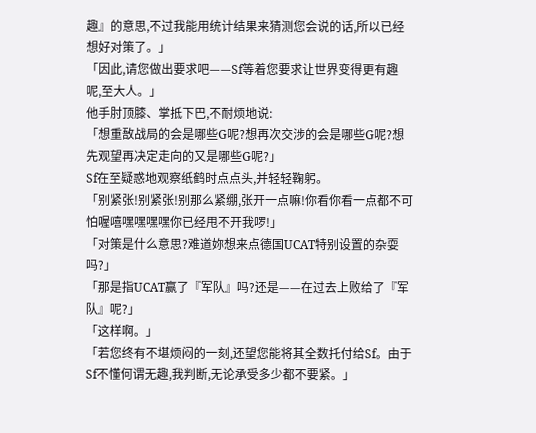趣』的意思,不过我能用统计结果来猜测您会说的话,所以已经想好对策了。」
「因此,请您做出要求吧——Sf等着您要求让世界变得更有趣呢,至大人。」
他手肘顶膝、掌抵下巴,不耐烦地说:
「想重敔战局的会是哪些G呢?想再次交涉的会是哪些G呢?想先观望再决定走向的又是哪些G呢?」
Sf在至疑惑地观察纸鹤时点点头,并轻轻鞠躬。
「别紧张!别紧张!别那么紧绷,张开一点嘛!你看你看一点都不可怕喔嘻嘿嘿嘿嘿你已经甩不开我啰!」
「对策是什么意思?难道妳想来点德国UCAT特别设置的杂耍吗?」
「那是指UCAT赢了『军队』吗?还是——在过去上败给了『军队』呢?」
「这样啊。」
「若您终有不堪烦闷的一刻,还望您能将其全数托付给Sf。由于Sf不懂何谓无趣,我判断,无论承受多少都不要紧。」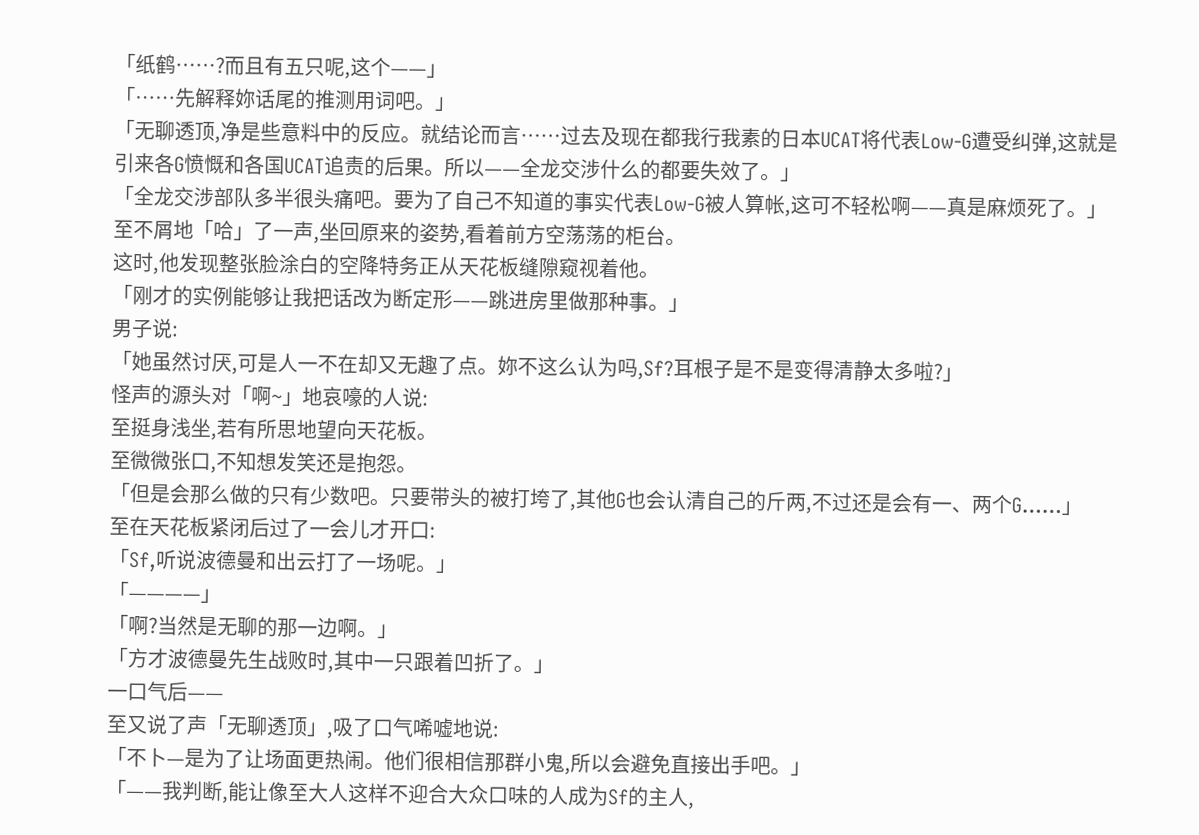「纸鹤……?而且有五只呢,这个——」
「……先解释妳话尾的推测用词吧。」
「无聊透顶,净是些意料中的反应。就结论而言……过去及现在都我行我素的日本UCAT将代表Low-G遭受纠弹,这就是引来各G愤慨和各国UCAT追责的后果。所以——全龙交涉什么的都要失效了。」
「全龙交涉部队多半很头痛吧。要为了自己不知道的事实代表Low-G被人算帐,这可不轻松啊——真是麻烦死了。」
至不屑地「哈」了一声,坐回原来的姿势,看着前方空荡荡的柜台。
这时,他发现整张脸涂白的空降特务正从天花板缝隙窥视着他。
「刚才的实例能够让我把话改为断定形——跳进房里做那种事。」
男子说:
「她虽然讨厌,可是人一不在却又无趣了点。妳不这么认为吗,Sf?耳根子是不是变得清静太多啦?」
怪声的源头对「啊~」地哀嚎的人说:
至挺身浅坐,若有所思地望向天花板。
至微微张口,不知想发笑还是抱怨。
「但是会那么做的只有少数吧。只要带头的被打垮了,其他G也会认清自己的斤两,不过还是会有一、两个G……」
至在天花板紧闭后过了一会儿才开口:
「Sf,听说波德曼和出云打了一场呢。」
「————」
「啊?当然是无聊的那一边啊。」
「方才波德曼先生战败时,其中一只跟着凹折了。」
一口气后——
至又说了声「无聊透顶」,吸了口气唏嘘地说:
「不卜—是为了让场面更热闹。他们很相信那群小鬼,所以会避免直接出手吧。」
「——我判断,能让像至大人这样不迎合大众口味的人成为Sf的主人,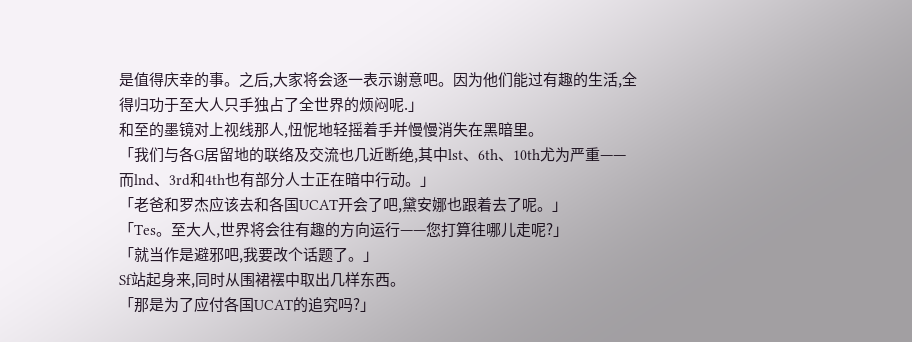是值得庆幸的事。之后,大家将会逐一表示谢意吧。因为他们能过有趣的生活,全得归功于至大人只手独占了全世界的烦闷呢.」
和至的墨镜对上视线那人,忸怩地轻摇着手并慢慢消失在黑暗里。
「我们与各G居留地的联络及交流也几近断绝,其中lst、6th、10th尤为严重——而lnd、3rd和4th也有部分人士正在暗中行动。」
「老爸和罗杰应该去和各国UCAT开会了吧,黛安娜也跟着去了呢。」
「Tes。至大人,世界将会往有趣的方向运行——您打算往哪儿走呢?」
「就当作是避邪吧,我要改个话题了。」
Sf站起身来,同时从围裙䙓中取出几样东西。
「那是为了应付各国UCAT的追究吗?」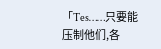「Tes……只要能压制他们,各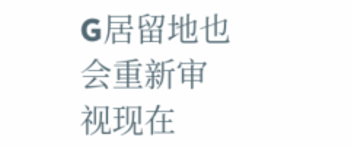G居留地也会重新审视现在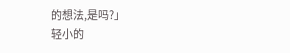的想法,是吗?」
轻小的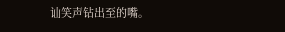讪笑声钻出至的嘴。